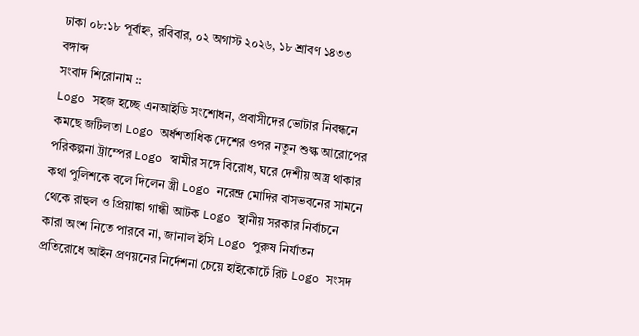ঢাকা ০৮:১৮ পূর্বাহ্ন, রবিবার, ০২ অগাস্ট ২০২৬, ১৮ শ্রাবণ ১৪৩৩ বঙ্গাব্দ
সংবাদ শিরোনাম ::
Logo সহজ হচ্ছে এনআইডি সংশোধন, প্রবাসীদের ভোটার নিবন্ধনে কমছে জটিলতা Logo অর্ধশতাধিক দেশের ওপর নতুন শুল্ক আরোপের পরিকল্পনা ট্রাম্পের Logo স্বামীর সঙ্গে বিরোধ, ঘরে দেশীয় অস্ত্র থাকার কথা পুলিশকে বলে দিলেন স্ত্রী Logo নরেন্দ্র মোদির বাসভবনের সামনে থেকে রাহুল ও প্রিয়াঙ্কা গান্ধী আটক Logo স্থানীয় সরকার নির্বাচনে কারা অংশ নিতে পারবে না, জানাল ইসি Logo পুরুষ নির্যাতন প্রতিরোধে আইন প্রণয়নের নির্দেশনা চেয়ে হাইকোর্টে রিট Logo সংসদ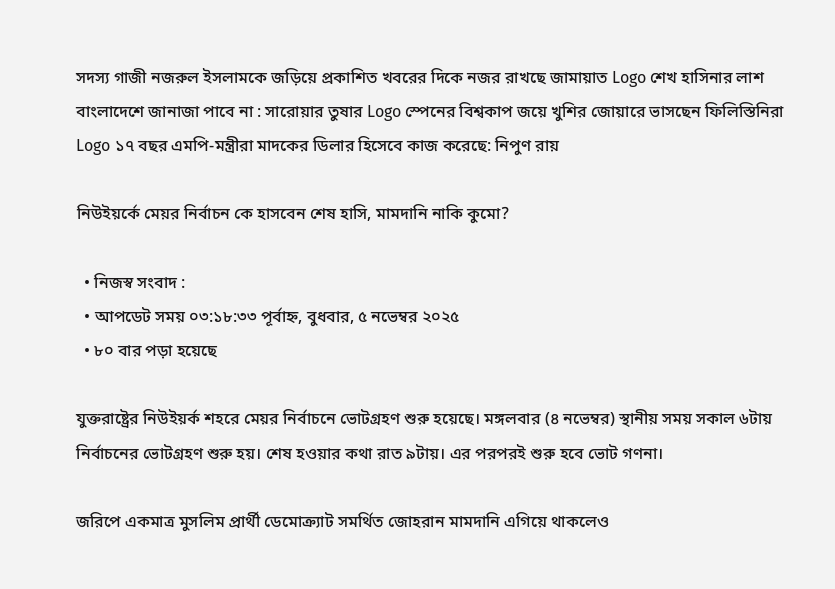সদস্য গাজী নজরুল ইসলামকে জড়িয়ে প্রকাশিত খবরের দিকে নজর রাখছে জামায়াত Logo শেখ হাসিনার লাশ বাংলাদেশে জানাজা পাবে না : সারোয়ার তুষার Logo স্পেনের বিশ্বকাপ জয়ে খুশির জোয়ারে ভাসছেন ফিলিস্তিনিরা Logo ১৭ বছর এমপি-মন্ত্রীরা মাদকের ডিলার হিসেবে কাজ করেছে: নিপুণ রায়

নিউইয়র্কে মেয়র নির্বাচন কে হাসবেন শেষ হাসি, মামদানি নাকি কুমো?

  • নিজস্ব সংবাদ :
  • আপডেট সময় ০৩:১৮:৩৩ পূর্বাহ্ন, বুধবার, ৫ নভেম্বর ২০২৫
  • ৮০ বার পড়া হয়েছে

যুক্তরাষ্ট্রের নিউইয়র্ক শহরে মেয়র নির্বাচনে ভোটগ্রহণ শুরু হয়েছে। মঙ্গলবার (৪ নভেম্বর) স্থানীয় সময় সকাল ৬টায় নির্বাচনের ভোটগ্রহণ শুরু হয়। শেষ হওয়ার কথা রাত ৯টায়। এর পরপরই শুরু হবে ভোট গণনা।

জরিপে একমাত্র মুসলিম প্রার্থী ডেমোক্র্যাট সমর্থিত জোহরান মামদানি এগিয়ে থাকলেও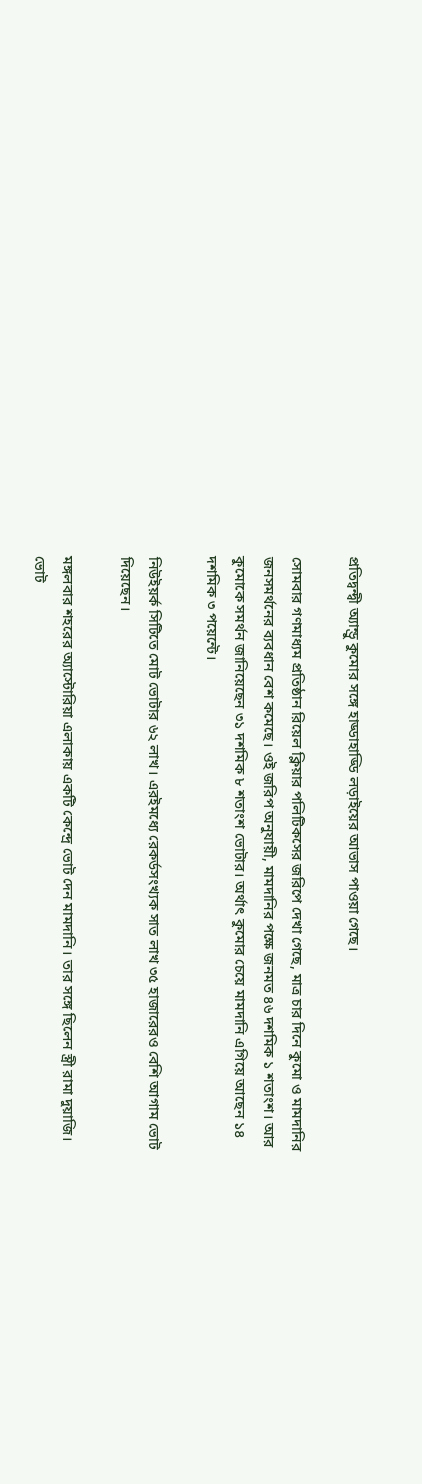প্রতিদ্বন্দ্বী অ্যান্ড্রু কুমোর সঙ্গে হাড্ডাহাড্ডি লড়াইয়ের আভাস পাওয়া গেছে।

সোমবার গণমাধ্যম প্রতিষ্ঠান রিয়েল ক্লিয়ার পলিটিকসের জরিপে দেখা গেছে, মাত্র চার দিনে কুমো ও মামদানির জনসমর্থনের ব্যবধান বেশ কমেছে। ওই জরিপ অনুযায়ী, মামদানির পক্ষে জনমত ৪৬ দশমিক ১ শতাংশ। আর কুমোকে সমর্থন জানিয়েছেন ৩১ দশমিক ৮ শতাংশ ভোটার। অর্থাৎ কুমোর চেয়ে মামদানি এগিয়ে আছেন ১৪ দশমিক ৩ পয়েন্টে।

নিউইয়র্ক সিটিতে মোট ভোটার ৬২ লাখ। এরইমধ্যে রেকর্ডসংখ্যক সাত লাখ ৩৫ হাজারেরও বেশি আগাম ভোট দিয়েছেন।

মঙ্গলবার শহরের অ্যাস্টোরিয়া এলাকায় একটি কেন্দ্রে ভোট দেন মামদানি। তার সঙ্গে ছিলেন স্ত্রী রামা দুয়াজি। ভোট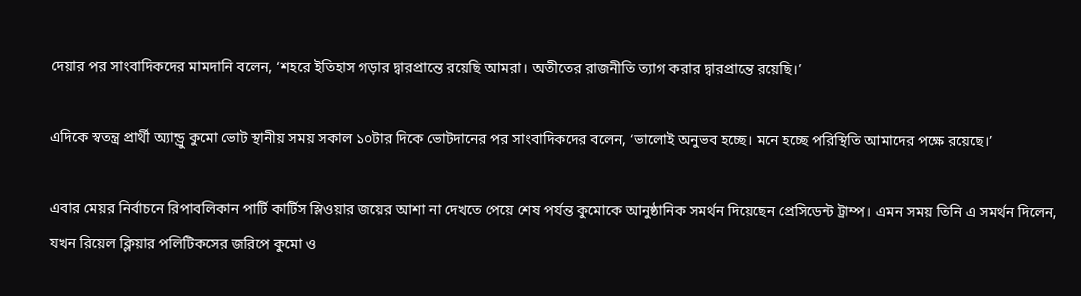দেয়ার পর সাংবাদিকদের মামদানি বলেন, ‘শহরে ইতিহাস গড়ার দ্বারপ্রান্তে রয়েছি আমরা। অতীতের রাজনীতি ত্যাগ করার দ্বারপ্রান্তে রয়েছি।’

এদিকে স্বতন্ত্র প্রার্থী অ্যান্ড্রু কুমো ভোট স্থানীয় সময় সকাল ১০টার দিকে ভোটদানের পর সাংবাদিকদের বলেন, ‘ভালোই অনুভব হচ্ছে। মনে হচ্ছে পরিস্থিতি আমাদের পক্ষে রয়েছে।’

এবার মেয়র নির্বাচনে রিপাবলিকান পার্টি কার্টিস স্লিওয়ার জয়ের আশা না দেখতে পেয়ে শেষ পর্যন্ত কুমোকে আনুষ্ঠানিক সমর্থন দিয়েছেন প্রেসিডেন্ট ট্রাম্প। এমন সময় তিনি এ সমর্থন দিলেন, যখন রিয়েল ক্লিয়ার পলিটিকসের জরিপে কুমো ও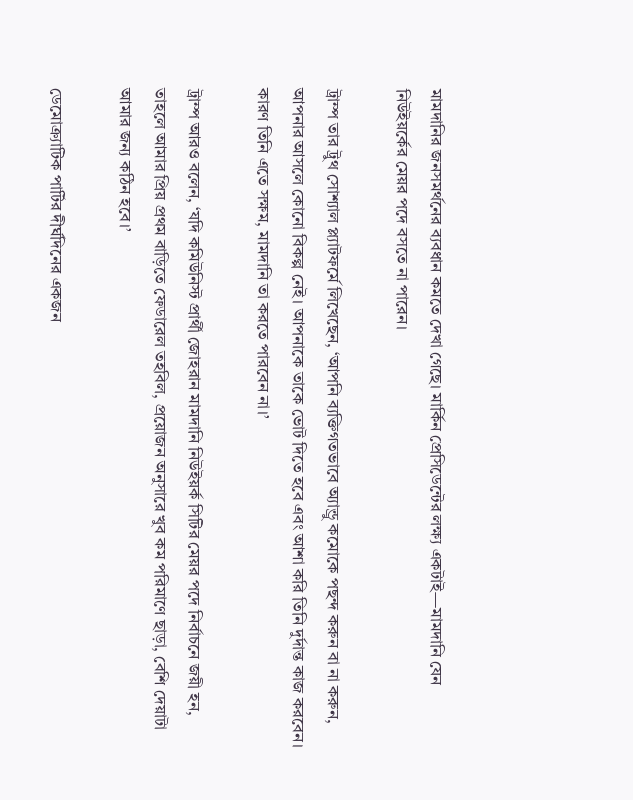মামদানির জনসমর্থনের ব্যবধান কমতে দেখা গেছে। মার্কিন প্রেসিডেন্টের লক্ষ্য একটাই—মামদানি যেন নিউইয়র্কের মেয়র পদে বসতে না পারেন।

ট্রাম্প তার ট্রুথ সোশ্যাল প্ল্যাটফর্মে লিখেছেন, ‘আপনি ব্যক্তিগতভাবে অ্যান্ড্রু কমোকে পছন্দ করুন বা না করুন, আপনার আসলে কোনো বিকল্প নেই। আপনাকে তাকে ভোট দিতে হবে এবং আশা করি তিনি দুর্দান্ত কাজ করবেন। কারণ তিনি এতে সক্ষম, মামদানি তা করতে পারবেন না।’

ট্রাম্প আরও বলেন, ‘যদি কমিউনিস্ট প্রার্থী জোহরান মামদানি নিউইয়র্ক সিটির মেয়র পদে নির্বাচনে জয়ী হন, তাহলে আমার প্রিয় প্রথম বাড়িতে ফেডারেল তহবিল, প্রয়োজন অনুসারে খুব কম পরিমাণে ছাড়া, বেশি দেয়াটা আমার জন্য কঠিন হবে।’

ডেমোক্র্যাটিক পার্টির দীর্ঘদিনের একজন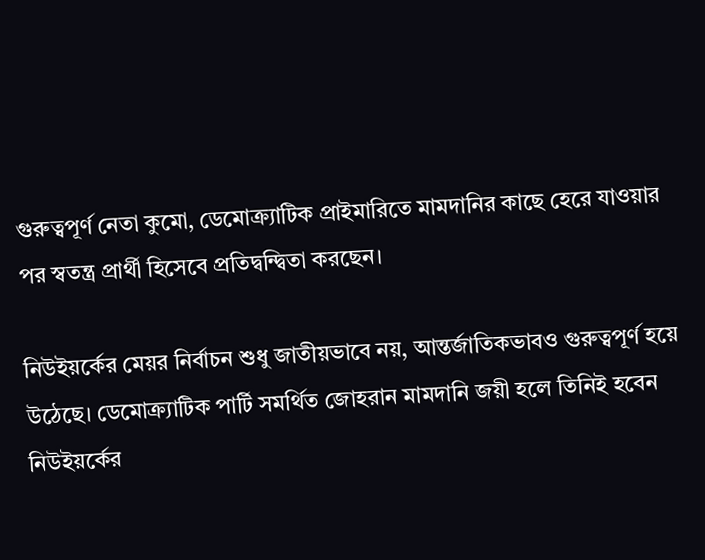গুরুত্বপূর্ণ নেতা কুমো, ডেমোক্র্যাটিক প্রাইমারিতে মামদানির কাছে হেরে যাওয়ার পর স্বতন্ত্র প্রার্থী হিসেবে প্রতিদ্বন্দ্বিতা করছেন।

নিউইয়র্কের মেয়র নির্বাচন শুধু জাতীয়ভাবে নয়, আন্তর্জাতিকভাবও গুরুত্বপূর্ণ হয়ে উঠেছে। ডেমোক্র্যাটিক পার্টি সমর্থিত জোহরান মামদানি জয়ী হলে তিনিই হবেন নিউইয়র্কের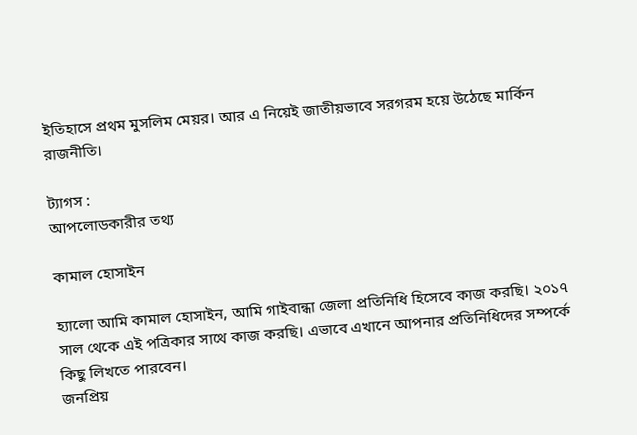ইতিহাসে প্রথম মুসলিম মেয়র। আর এ নিয়েই জাতীয়ভাবে সরগরম হয়ে উঠেছে মার্কিন রাজনীতি।

ট্যাগস :
আপলোডকারীর তথ্য

কামাল হোসাইন

হ্যালো আমি কামাল হোসাইন, আমি গাইবান্ধা জেলা প্রতিনিধি হিসেবে কাজ করছি। ২০১৭ সাল থেকে এই পত্রিকার সাথে কাজ করছি। এভাবে এখানে আপনার প্রতিনিধিদের সম্পর্কে কিছু লিখতে পারবেন।
জনপ্রিয়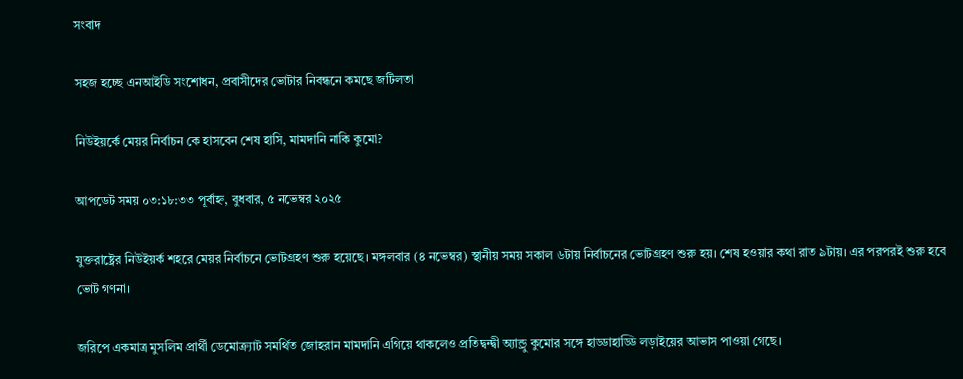সংবাদ

সহজ হচ্ছে এনআইডি সংশোধন, প্রবাসীদের ভোটার নিবন্ধনে কমছে জটিলতা

নিউইয়র্কে মেয়র নির্বাচন কে হাসবেন শেষ হাসি, মামদানি নাকি কুমো?

আপডেট সময় ০৩:১৮:৩৩ পূর্বাহ্ন, বুধবার, ৫ নভেম্বর ২০২৫

যুক্তরাষ্ট্রের নিউইয়র্ক শহরে মেয়র নির্বাচনে ভোটগ্রহণ শুরু হয়েছে। মঙ্গলবার (৪ নভেম্বর) স্থানীয় সময় সকাল ৬টায় নির্বাচনের ভোটগ্রহণ শুরু হয়। শেষ হওয়ার কথা রাত ৯টায়। এর পরপরই শুরু হবে ভোট গণনা।

জরিপে একমাত্র মুসলিম প্রার্থী ডেমোক্র্যাট সমর্থিত জোহরান মামদানি এগিয়ে থাকলেও প্রতিদ্বন্দ্বী অ্যান্ড্রু কুমোর সঙ্গে হাড্ডাহাড্ডি লড়াইয়ের আভাস পাওয়া গেছে।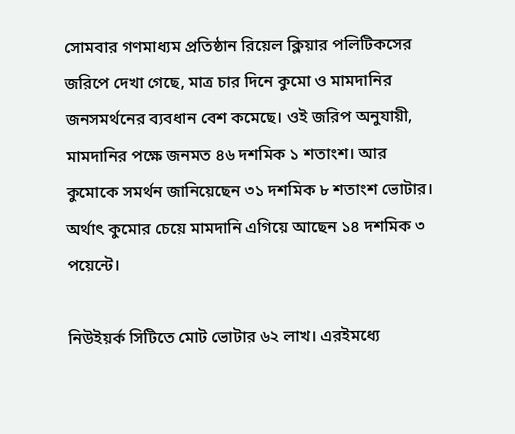সোমবার গণমাধ্যম প্রতিষ্ঠান রিয়েল ক্লিয়ার পলিটিকসের জরিপে দেখা গেছে, মাত্র চার দিনে কুমো ও মামদানির জনসমর্থনের ব্যবধান বেশ কমেছে। ওই জরিপ অনুযায়ী, মামদানির পক্ষে জনমত ৪৬ দশমিক ১ শতাংশ। আর কুমোকে সমর্থন জানিয়েছেন ৩১ দশমিক ৮ শতাংশ ভোটার। অর্থাৎ কুমোর চেয়ে মামদানি এগিয়ে আছেন ১৪ দশমিক ৩ পয়েন্টে।

নিউইয়র্ক সিটিতে মোট ভোটার ৬২ লাখ। এরইমধ্যে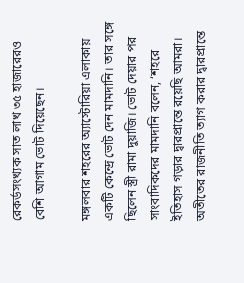রেকর্ডসংখ্যক সাত লাখ ৩৫ হাজারেরও বেশি আগাম ভোট দিয়েছেন।

মঙ্গলবার শহরের অ্যাস্টোরিয়া এলাকায় একটি কেন্দ্রে ভোট দেন মামদানি। তার সঙ্গে ছিলেন স্ত্রী রামা দুয়াজি। ভোট দেয়ার পর সাংবাদিকদের মামদানি বলেন, ‘শহরে ইতিহাস গড়ার দ্বারপ্রান্তে রয়েছি আমরা। অতীতের রাজনীতি ত্যাগ করার দ্বারপ্রান্তে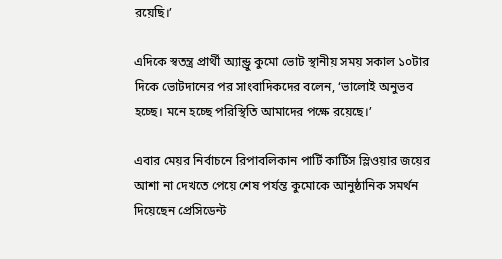রয়েছি।’

এদিকে স্বতন্ত্র প্রার্থী অ্যান্ড্রু কুমো ভোট স্থানীয় সময় সকাল ১০টার দিকে ভোটদানের পর সাংবাদিকদের বলেন, ‘ভালোই অনুভব হচ্ছে। মনে হচ্ছে পরিস্থিতি আমাদের পক্ষে রয়েছে।’

এবার মেয়র নির্বাচনে রিপাবলিকান পার্টি কার্টিস স্লিওয়ার জয়ের আশা না দেখতে পেয়ে শেষ পর্যন্ত কুমোকে আনুষ্ঠানিক সমর্থন দিয়েছেন প্রেসিডেন্ট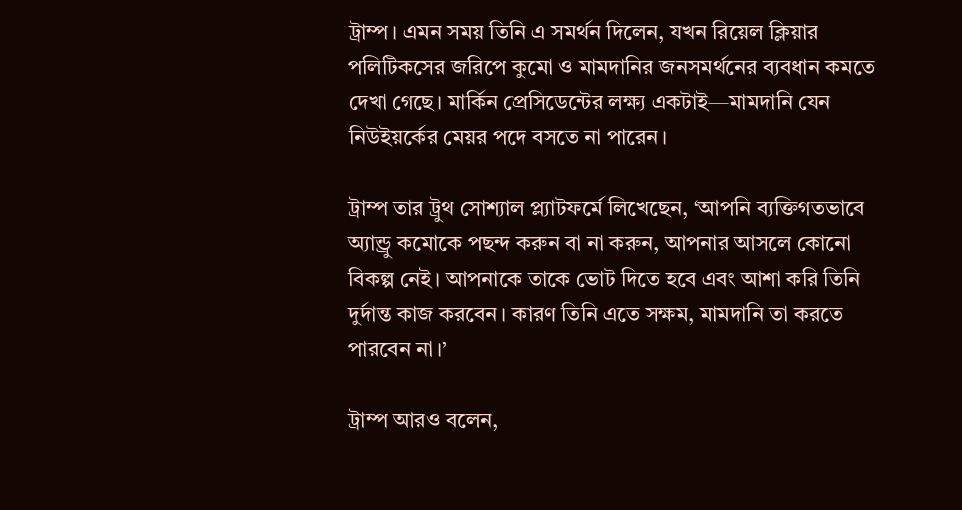ট্রাম্প। এমন সময় তিনি এ সমর্থন দিলেন, যখন রিয়েল ক্লিয়ার পলিটিকসের জরিপে কুমো ও মামদানির জনসমর্থনের ব্যবধান কমতে দেখা গেছে। মার্কিন প্রেসিডেন্টের লক্ষ্য একটাই—মামদানি যেন নিউইয়র্কের মেয়র পদে বসতে না পারেন।

ট্রাম্প তার ট্রুথ সোশ্যাল প্ল্যাটফর্মে লিখেছেন, ‘আপনি ব্যক্তিগতভাবে অ্যান্ড্রু কমোকে পছন্দ করুন বা না করুন, আপনার আসলে কোনো বিকল্প নেই। আপনাকে তাকে ভোট দিতে হবে এবং আশা করি তিনি দুর্দান্ত কাজ করবেন। কারণ তিনি এতে সক্ষম, মামদানি তা করতে পারবেন না।’

ট্রাম্প আরও বলেন,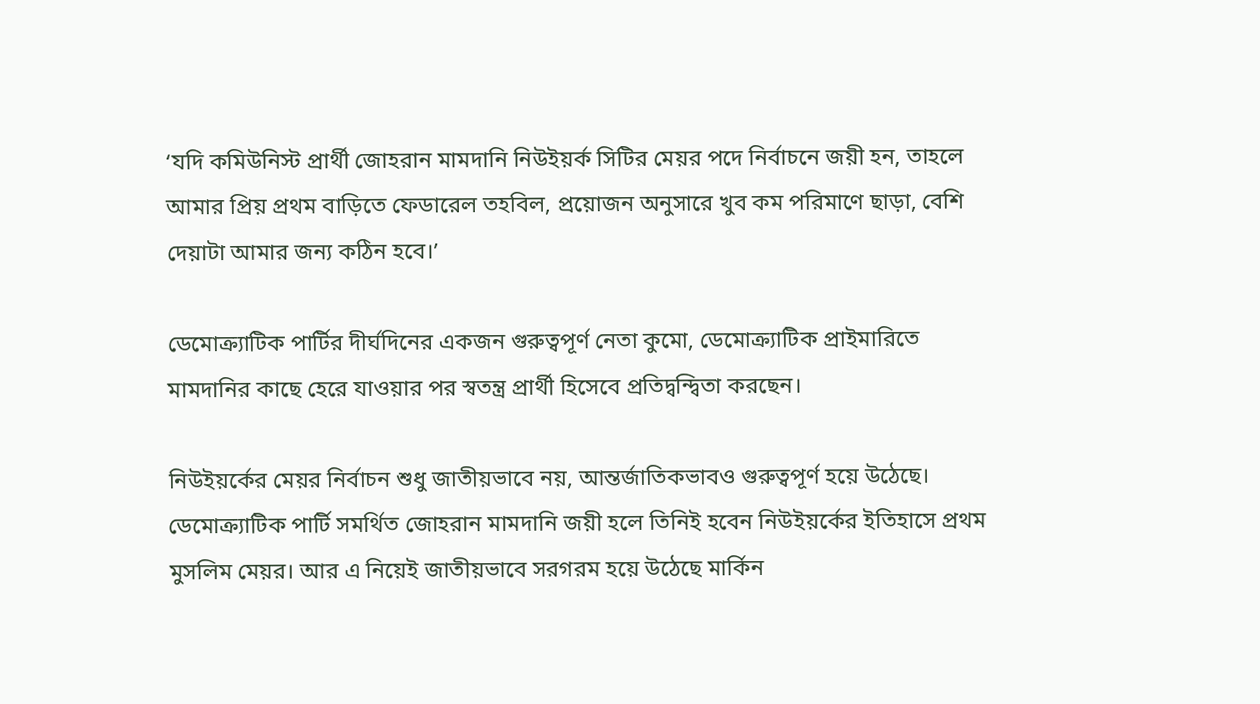‘যদি কমিউনিস্ট প্রার্থী জোহরান মামদানি নিউইয়র্ক সিটির মেয়র পদে নির্বাচনে জয়ী হন, তাহলে আমার প্রিয় প্রথম বাড়িতে ফেডারেল তহবিল, প্রয়োজন অনুসারে খুব কম পরিমাণে ছাড়া, বেশি দেয়াটা আমার জন্য কঠিন হবে।’

ডেমোক্র্যাটিক পার্টির দীর্ঘদিনের একজন গুরুত্বপূর্ণ নেতা কুমো, ডেমোক্র্যাটিক প্রাইমারিতে মামদানির কাছে হেরে যাওয়ার পর স্বতন্ত্র প্রার্থী হিসেবে প্রতিদ্বন্দ্বিতা করছেন।

নিউইয়র্কের মেয়র নির্বাচন শুধু জাতীয়ভাবে নয়, আন্তর্জাতিকভাবও গুরুত্বপূর্ণ হয়ে উঠেছে। ডেমোক্র্যাটিক পার্টি সমর্থিত জোহরান মামদানি জয়ী হলে তিনিই হবেন নিউইয়র্কের ইতিহাসে প্রথম মুসলিম মেয়র। আর এ নিয়েই জাতীয়ভাবে সরগরম হয়ে উঠেছে মার্কিন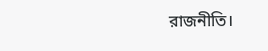রাজনীতি।